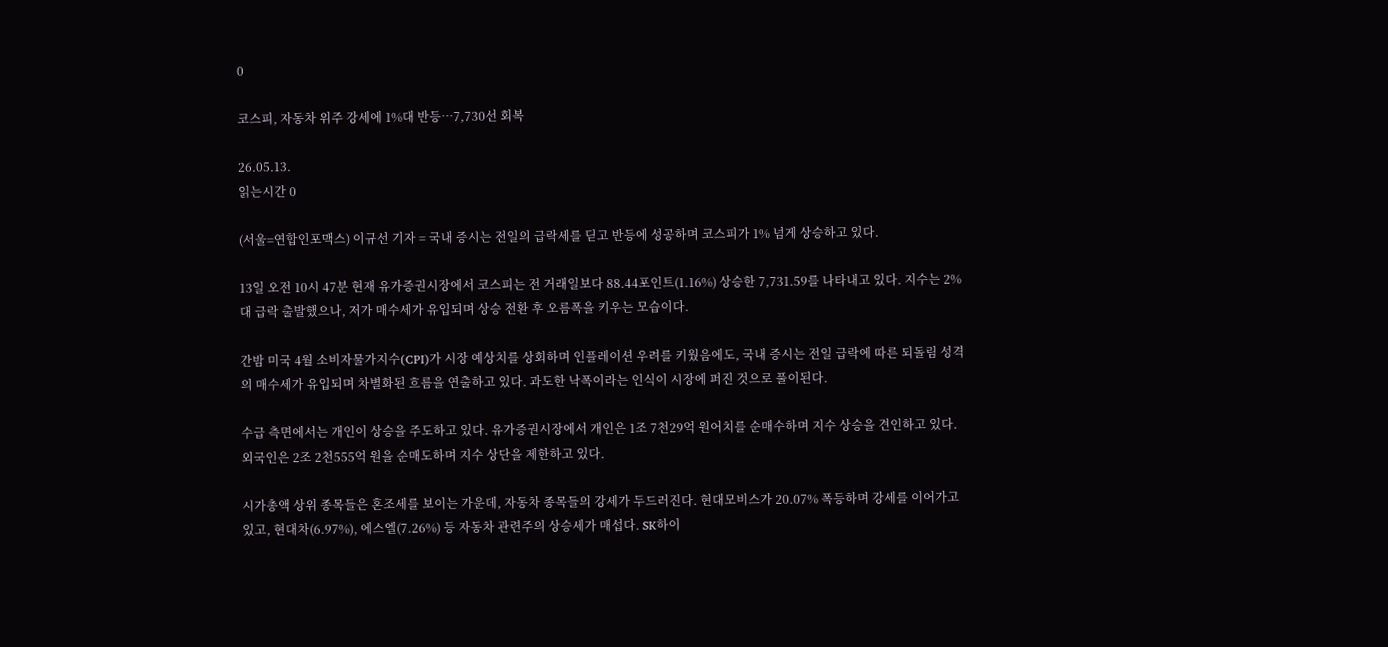0

코스피, 자동차 위주 강세에 1%대 반등…7,730선 회복

26.05.13.
읽는시간 0

(서울=연합인포맥스) 이규선 기자 = 국내 증시는 전일의 급락세를 딛고 반등에 성공하며 코스피가 1% 넘게 상승하고 있다.

13일 오전 10시 47분 현재 유가증권시장에서 코스피는 전 거래일보다 88.44포인트(1.16%) 상승한 7,731.59를 나타내고 있다. 지수는 2%대 급락 출발했으나, 저가 매수세가 유입되며 상승 전환 후 오름폭을 키우는 모습이다.

간밤 미국 4월 소비자물가지수(CPI)가 시장 예상치를 상회하며 인플레이션 우려를 키웠음에도, 국내 증시는 전일 급락에 따른 되돌림 성격의 매수세가 유입되며 차별화된 흐름을 연출하고 있다. 과도한 낙폭이라는 인식이 시장에 퍼진 것으로 풀이된다.

수급 측면에서는 개인이 상승을 주도하고 있다. 유가증권시장에서 개인은 1조 7천29억 원어치를 순매수하며 지수 상승을 견인하고 있다. 외국인은 2조 2천555억 원을 순매도하며 지수 상단을 제한하고 있다.

시가총액 상위 종목들은 혼조세를 보이는 가운데, 자동차 종목들의 강세가 두드러진다. 현대모비스가 20.07% 폭등하며 강세를 이어가고 있고, 현대차(6.97%), 에스엘(7.26%) 등 자동차 관련주의 상승세가 매섭다. SK하이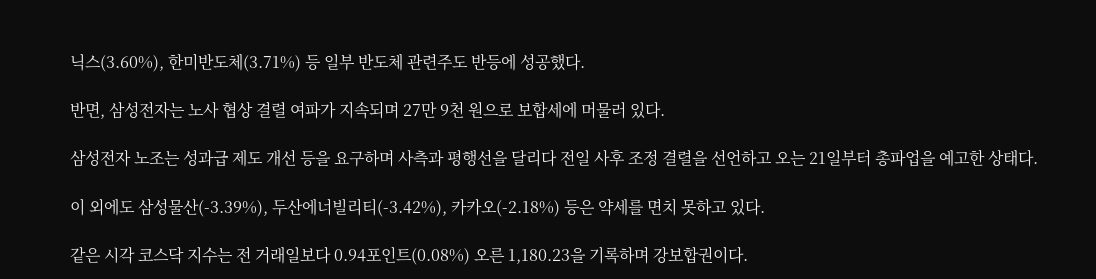닉스(3.60%), 한미반도체(3.71%) 등 일부 반도체 관련주도 반등에 성공했다.

반면, 삼성전자는 노사 협상 결렬 여파가 지속되며 27만 9천 원으로 보합세에 머물러 있다.

삼성전자 노조는 성과급 제도 개선 등을 요구하며 사측과 평행선을 달리다 전일 사후 조정 결렬을 선언하고 오는 21일부터 총파업을 예고한 상태다.

이 외에도 삼성물산(-3.39%), 두산에너빌리티(-3.42%), 카카오(-2.18%) 등은 약세를 면치 못하고 있다.

같은 시각 코스닥 지수는 전 거래일보다 0.94포인트(0.08%) 오른 1,180.23을 기록하며 강보합권이다.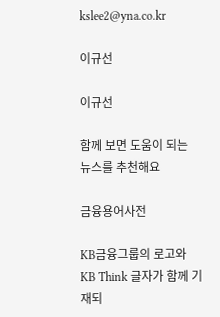kslee2@yna.co.kr

이규선

이규선

함께 보면 도움이 되는
뉴스를 추천해요

금융용어사전

KB금융그룹의 로고와 KB Think 글자가 함께 기재되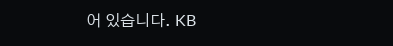어 있습니다. KB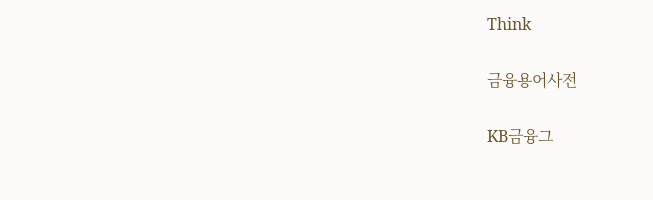Think

금융용어사전

KB금융그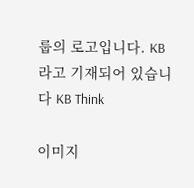룹의 로고입니다. KB라고 기재되어 있습니다 KB Think

이미지